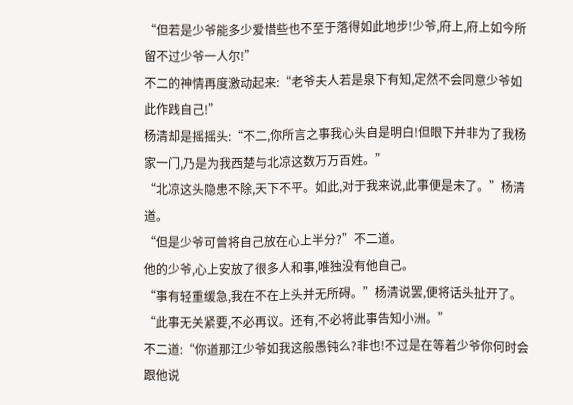“但若是少爷能多少爱惜些也不至于落得如此地步!少爷,府上,府上如今所留不过少爷一人尔!”
不二的神情再度激动起来:“老爷夫人若是泉下有知,定然不会同意少爷如此作践自己!”
杨清却是摇摇头:“不二,你所言之事我心头自是明白!但眼下并非为了我杨家一门,乃是为我西楚与北凉这数万万百姓。”
“北凉这头隐患不除,天下不平。如此,对于我来说,此事便是未了。”杨清道。
“但是少爷可曾将自己放在心上半分?”不二道。
他的少爷,心上安放了很多人和事,唯独没有他自己。
“事有轻重缓急,我在不在上头并无所碍。”杨清说罢,便将话头扯开了。
“此事无关紧要,不必再议。还有,不必将此事告知小洲。”
不二道:“你道那江少爷如我这般愚钝么?非也!不过是在等着少爷你何时会跟他说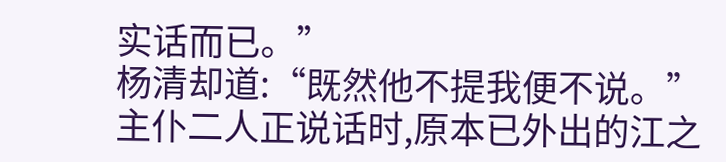实话而已。”
杨清却道:“既然他不提我便不说。”
主仆二人正说话时,原本已外出的江之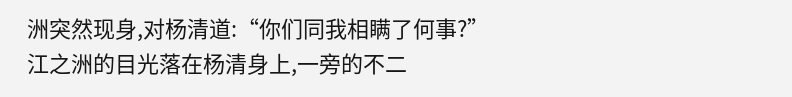洲突然现身,对杨清道:“你们同我相瞒了何事?”
江之洲的目光落在杨清身上,一旁的不二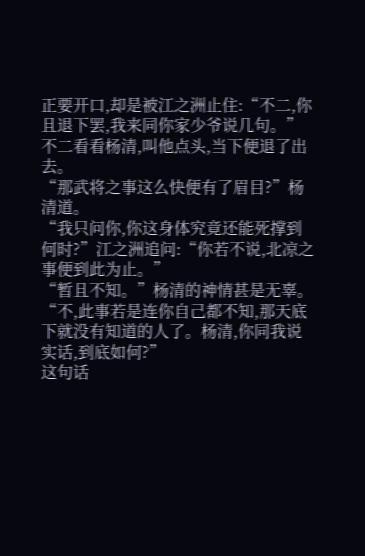正要开口,却是被江之洲止住:“不二,你且退下罢,我来同你家少爷说几句。”
不二看看杨清,叫他点头,当下便退了出去。
“那武将之事这么快便有了眉目?”杨清道。
“我只问你,你这身体究竟还能死撑到何时?”江之洲追问:“你若不说,北凉之事便到此为止。”
“暂且不知。”杨清的神情甚是无辜。
“不,此事若是连你自己都不知,那天底下就没有知道的人了。杨清,你同我说实话,到底如何?”
这句话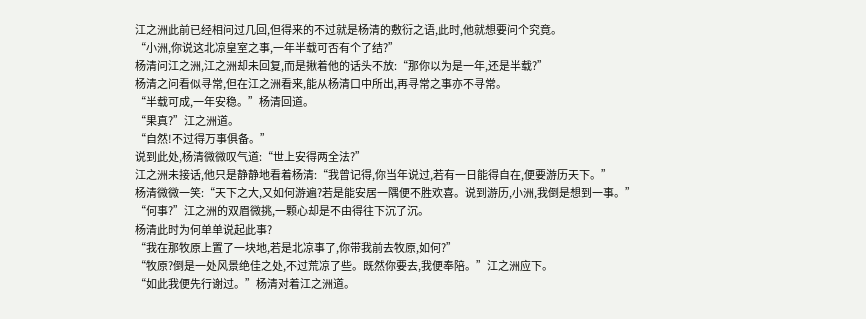江之洲此前已经相问过几回,但得来的不过就是杨清的敷衍之语,此时,他就想要问个究竟。
“小洲,你说这北凉皇室之事,一年半载可否有个了结?”
杨清问江之洲,江之洲却未回复,而是揪着他的话头不放:“那你以为是一年,还是半载?”
杨清之问看似寻常,但在江之洲看来,能从杨清口中所出,再寻常之事亦不寻常。
“半载可成,一年安稳。”杨清回道。
“果真?”江之洲道。
“自然!不过得万事俱备。”
说到此处,杨清微微叹气道:“世上安得两全法?”
江之洲未接话,他只是静静地看着杨清:“我曾记得,你当年说过,若有一日能得自在,便要游历天下。”
杨清微微一笑:“天下之大,又如何游遍?若是能安居一隅便不胜欢喜。说到游历,小洲,我倒是想到一事。”
“何事?”江之洲的双眉微挑,一颗心却是不由得往下沉了沉。
杨清此时为何单单说起此事?
“我在那牧原上置了一块地,若是北凉事了,你带我前去牧原,如何?”
“牧原?倒是一处风景绝佳之处,不过荒凉了些。既然你要去,我便奉陪。”江之洲应下。
“如此我便先行谢过。”杨清对着江之洲道。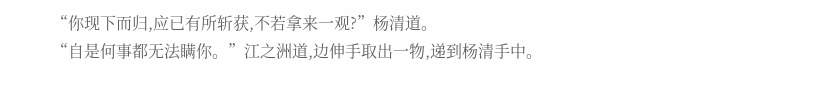“你现下而归,应已有所斩获,不若拿来一观?”杨清道。
“自是何事都无法瞒你。”江之洲道,边伸手取出一物,递到杨清手中。